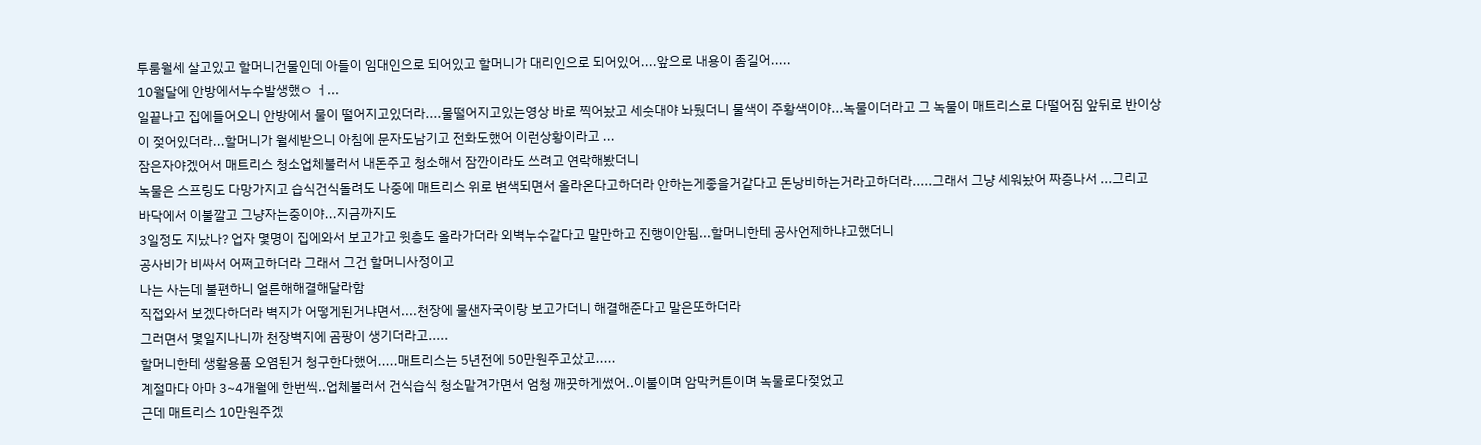투룸월세 살고있고 할머니건물인데 아들이 임대인으로 되어있고 할머니가 대리인으로 되어있어....앞으로 내용이 좀길어.....
10월달에 안방에서누수발생했ㅇ ㅓ...
일끝나고 집에들어오니 안방에서 물이 떨어지고있더라....물떨어지고있는영상 바로 찍어놨고 세숫대야 놔뒀더니 물색이 주황색이야...녹물이더라고 그 녹물이 매트리스로 다떨어짐 앞뒤로 반이상이 젖어있더라...할머니가 월세받으니 아침에 문자도남기고 전화도했어 이런상황이라고 ...
잠은자야겠어서 매트리스 청소업체불러서 내돈주고 청소해서 잠깐이라도 쓰려고 연락해봤더니
녹물은 스프링도 다망가지고 습식건식돌려도 나중에 매트리스 위로 변색되면서 올라온다고하더라 안하는게좋을거같다고 돈낭비하는거라고하더라.....그래서 그냥 세워놨어 짜증나서 ...그리고 바닥에서 이불깔고 그냥자는중이야...지금까지도
3일정도 지났나? 업자 몇명이 집에와서 보고가고 윗층도 올라가더라 외벽누수같다고 말만하고 진행이안됨...할머니한테 공사언제하냐고했더니
공사비가 비싸서 어쩌고하더라 그래서 그건 할머니사정이고
나는 사는데 불편하니 얼른해해결해달라함
직접와서 보겠다하더라 벽지가 어떻게된거냐면서....천장에 물샌자국이랑 보고가더니 해결해준다고 말은또하더라
그러면서 몇일지나니까 천장벽지에 곰팡이 생기더라고.....
할머니한테 생활용품 오염된거 청구한다했어.....매트리스는 5년전에 50만원주고샀고.....
계절마다 아마 3~4개월에 한번씩..업체불러서 건식습식 청소맡겨가면서 엄청 깨끗하게썼어..이불이며 암막커튼이며 녹물로다젖었고
근데 매트리스 10만원주겠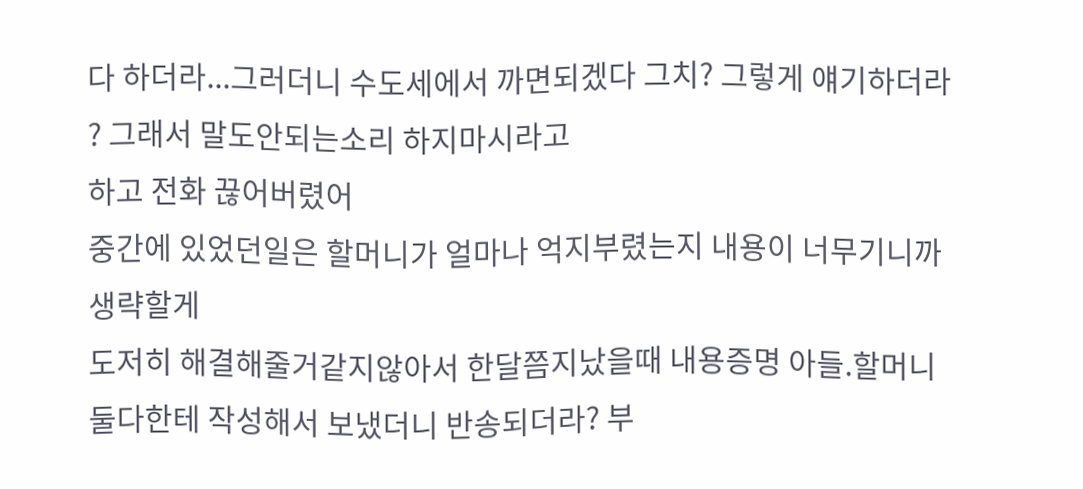다 하더라...그러더니 수도세에서 까면되겠다 그치? 그렇게 얘기하더라 ? 그래서 말도안되는소리 하지마시라고
하고 전화 끊어버렸어
중간에 있었던일은 할머니가 얼마나 억지부렸는지 내용이 너무기니까 생략할게
도저히 해결해줄거같지않아서 한달쯤지났을때 내용증명 아들.할머니 둘다한테 작성해서 보냈더니 반송되더라? 부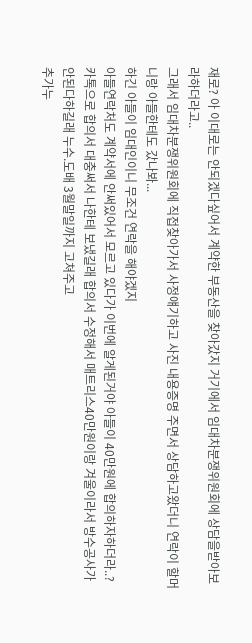재로? 아 이대로는 안되겠다싶어서 계약한 부동산을 찾아갔지 거기에서 임대차분쟁위원회에 상담을받아보라하더라고..
그래서 임대차분쟁위원회에 직접찾아가서 사정얘기하고 사진 내용증명 주면서 상담하고왔더니 연락이 할머니랑 아들한테도 갔나봐...
하긴 아들이 임대인이니 무조건 연락을 해야겠지
아들연락처도 계약서에 안써있어서 모르고 있다가 이번에 알게된거야 아들이 40만원에 합의하자하더라..?카톡으로 합의서 대충써서 나한테 보냈길래 합의서 수정해서 매트리스40만원이랑 겨울이라서 방수공사가 안된다하길래 누수.도배 3월말일까지 고쳐주고
추가누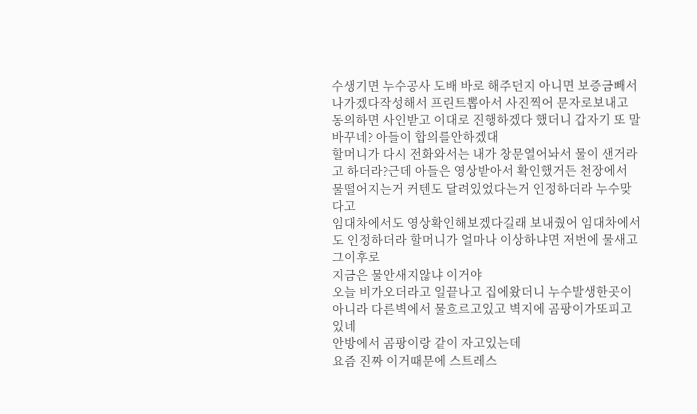수생기면 누수공사 도배 바로 해주던지 아니면 보증금빼서 나가겠다작성해서 프린트뽑아서 사진찍어 문자로보내고 동의하면 사인받고 이대로 진행하겠다 했더니 갑자기 또 말바꾸네? 아들이 합의를안하겠대
할머니가 다시 전화와서는 내가 창문열어놔서 물이 샌거라고 하더라?근데 아들은 영상받아서 확인했거든 천장에서 물떨어지는거 커텐도 달려있었다는거 인정하더라 누수맞다고
임대차에서도 영상확인해보겠다길래 보내줬어 임대차에서도 인정하더라 할머니가 얼마나 이상하냐면 저번에 물새고 그이후로
지금은 물안새지않냐 이거야
오늘 비가오더라고 일끝나고 집에왔더니 누수발생한곳이 아니라 다른벽에서 물흐르고있고 벽지에 곰팡이가또피고있네
안방에서 곰팡이랑 같이 자고있는데
요즘 진짜 이거때문에 스트레스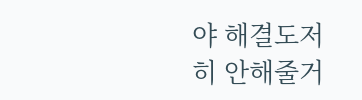야 해결도저히 안해줄거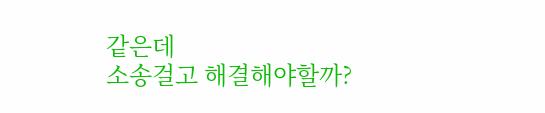같은데
소송걸고 해결해야할까?